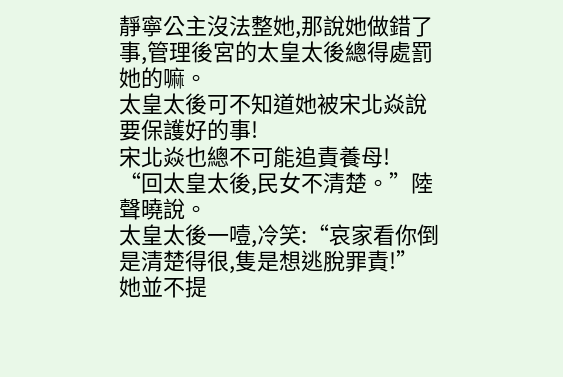靜寧公主沒法整她,那說她做錯了事,管理後宮的太皇太後總得處罰她的嘛。
太皇太後可不知道她被宋北焱說要保護好的事!
宋北焱也總不可能追責養母!
“回太皇太後,民女不清楚。”陸聲曉說。
太皇太後一噎,冷笑:“哀家看你倒是清楚得很,隻是想逃脫罪責!”
她並不提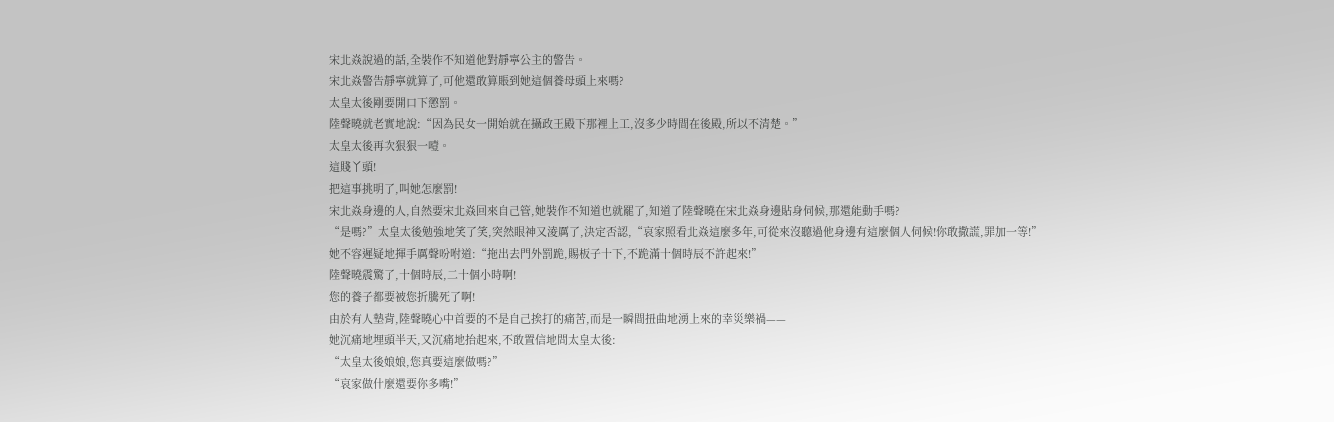宋北焱說過的話,全裝作不知道他對靜寧公主的警告。
宋北焱警告靜寧就算了,可他還敢算賬到她這個養母頭上來嗎?
太皇太後剛要開口下懲罰。
陸聲曉就老實地說:“因為民女一開始就在攝政王殿下那裡上工,沒多少時間在後殿,所以不清楚。”
太皇太後再次狠狠一噎。
這賤丫頭!
把這事挑明了,叫她怎麼罰!
宋北焱身邊的人,自然要宋北焱回來自己管,她裝作不知道也就罷了,知道了陸聲曉在宋北焱身邊貼身伺候,那還能動手嗎?
“是嗎?”太皇太後勉強地笑了笑,突然眼神又淩厲了,決定否認,“哀家照看北焱這麼多年,可從來沒聽過他身邊有這麼個人伺候!你敢撒謊,罪加一等!”
她不容遲疑地揮手厲聲吩咐道:“拖出去門外罰跪,賜板子十下,不跪滿十個時辰不許起來!”
陸聲曉震驚了,十個時辰,二十個小時啊!
您的養子都要被您折騰死了啊!
由於有人墊背,陸聲曉心中首要的不是自己挨打的痛苦,而是一瞬間扭曲地湧上來的幸災樂禍——
她沉痛地埋頭半天,又沉痛地抬起來,不敢置信地問太皇太後:
“太皇太後娘娘,您真要這麼做嗎?”
“哀家做什麼還要你多嘴!”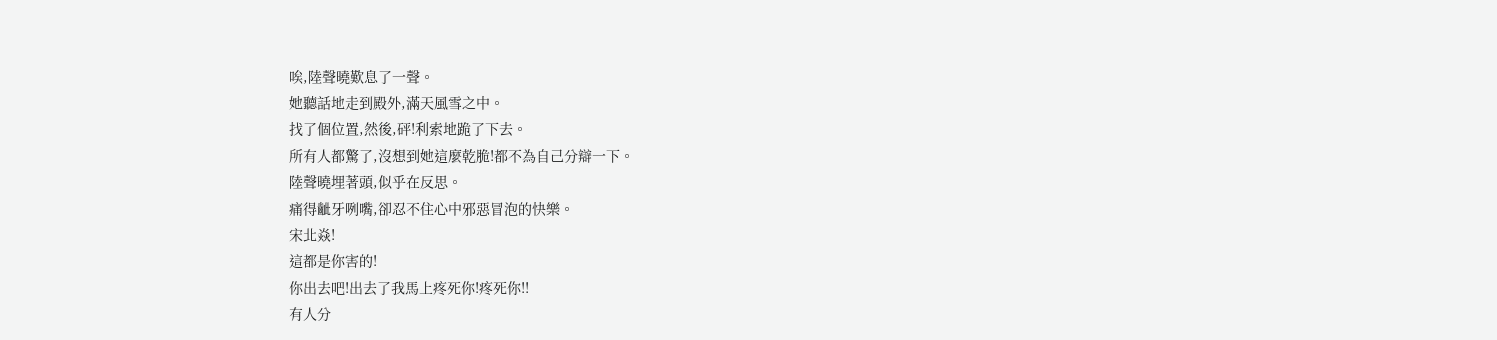唉,陸聲曉歎息了一聲。
她聽話地走到殿外,滿天風雪之中。
找了個位置,然後,砰!利索地跪了下去。
所有人都驚了,沒想到她這麼乾脆!都不為自己分辯一下。
陸聲曉埋著頭,似乎在反思。
痛得齜牙咧嘴,卻忍不住心中邪惡冒泡的快樂。
宋北焱!
這都是你害的!
你出去吧!出去了我馬上疼死你!疼死你!!
有人分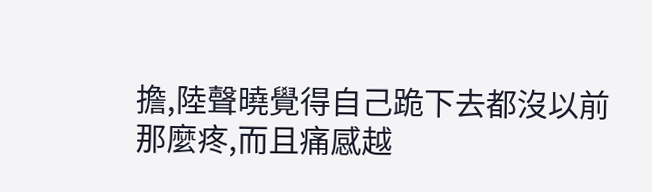擔,陸聲曉覺得自己跪下去都沒以前那麼疼,而且痛感越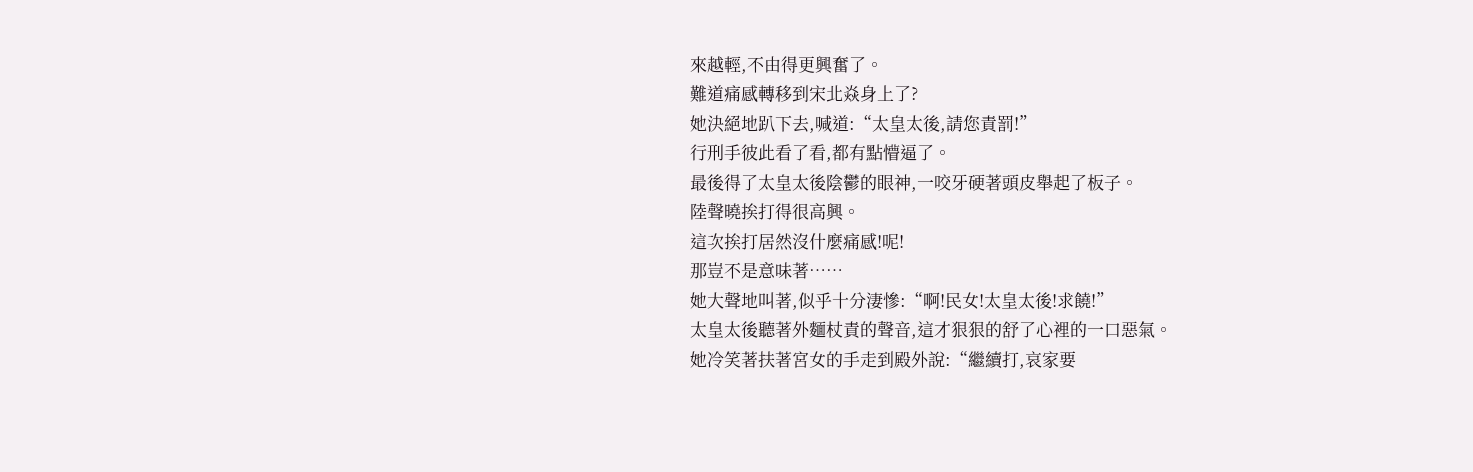來越輕,不由得更興奮了。
難道痛感轉移到宋北焱身上了?
她決絕地趴下去,喊道:“太皇太後,請您責罰!”
行刑手彼此看了看,都有點懵逼了。
最後得了太皇太後陰鬱的眼神,一咬牙硬著頭皮舉起了板子。
陸聲曉挨打得很高興。
這次挨打居然沒什麼痛感!呢!
那豈不是意味著……
她大聲地叫著,似乎十分淒慘:“啊!民女!太皇太後!求饒!”
太皇太後聽著外麵杖責的聲音,這才狠狠的舒了心裡的一口惡氣。
她冷笑著扶著宮女的手走到殿外說:“繼續打,哀家要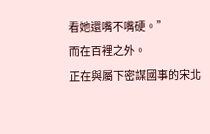看她還嘴不嘴硬。”
而在百裡之外。
正在與屬下密謀國事的宋北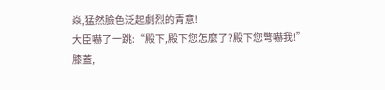焱,猛然臉色泛起劇烈的青意!
大臣嚇了一跳:“殿下,殿下您怎麼了?殿下您彆嚇我!”
膝蓋,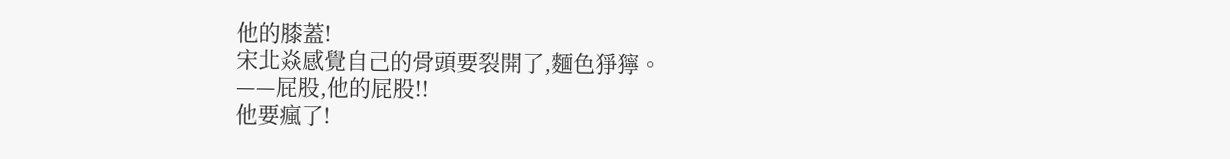他的膝蓋!
宋北焱感覺自己的骨頭要裂開了,麵色猙獰。
——屁股,他的屁股!!
他要瘋了!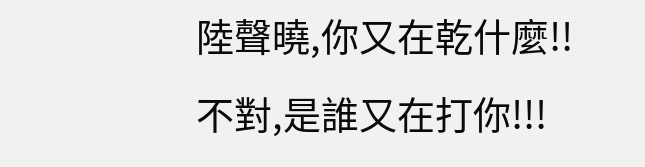陸聲曉,你又在乾什麼!!
不對,是誰又在打你!!!